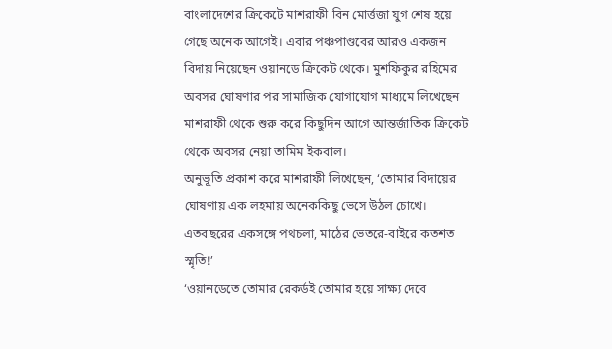বাংলাদেশের ক্রিকেটে মাশরাফী বিন মোর্ত্তজা যুগ শেষ হয়ে গেছে অনেক আগেই। এবার পঞ্চপাণ্ডবের আরও একজন বিদায় নিয়েছেন ওয়ানডে ক্রিকেট থেকে। মুশফিকুর রহিমের অবসর ঘোষণার পর সামাজিক যোগাযোগ মাধ্যমে লিখেছেন মাশরাফী থেকে শুরু করে কিছুদিন আগে আন্তর্জাতিক ক্রিকেট থেকে অবসর নেয়া তামিম ইকবাল।
অনুভূতি প্রকাশ করে মাশরাফী লিখেছেন, ‘তোমার বিদায়ের ঘোষণায় এক লহমায় অনেককিছু ভেসে উঠল চোখে। এতবছরের একসঙ্গে পথচলা, মাঠের ভেতরে-বাইরে কতশত স্মৃতি!’
‘ওয়ানডেতে তোমার রেকর্ডই তোমার হয়ে সাক্ষ্য দেবে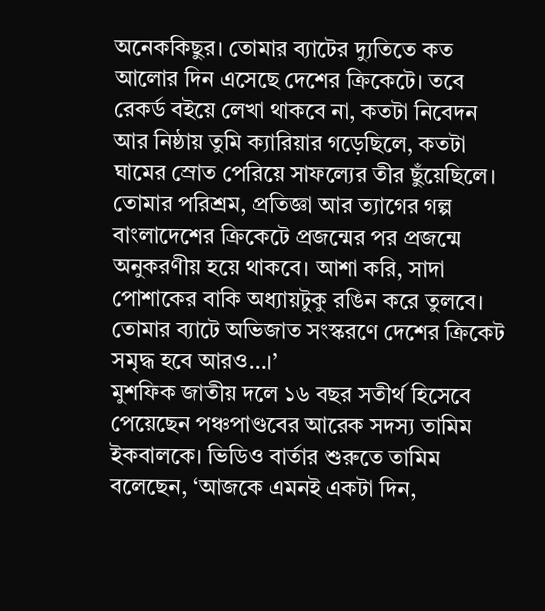অনেককিছুর। তোমার ব্যাটের দ্যুতিতে কত আলোর দিন এসেছে দেশের ক্রিকেটে। তবে রেকর্ড বইয়ে লেখা থাকবে না, কতটা নিবেদন আর নিষ্ঠায় তুমি ক্যারিয়ার গড়েছিলে, কতটা ঘামের স্রোত পেরিয়ে সাফল্যের তীর ছুঁয়েছিলে। তোমার পরিশ্রম, প্রতিজ্ঞা আর ত্যাগের গল্প বাংলাদেশের ক্রিকেটে প্রজন্মের পর প্রজন্মে অনুকরণীয় হয়ে থাকবে। আশা করি, সাদা পোশাকের বাকি অধ্যায়টুকু রঙিন করে তুলবে। তোমার ব্যাটে অভিজাত সংস্করণে দেশের ক্রিকেট সমৃদ্ধ হবে আরও…।’
মুশফিক জাতীয় দলে ১৬ বছর সতীর্থ হিসেবে পেয়েছেন পঞ্চপাণ্ডবের আরেক সদস্য তামিম ইকবালকে। ভিডিও বার্তার শুরুতে তামিম বলেছেন, ‘আজকে এমনই একটা দিন,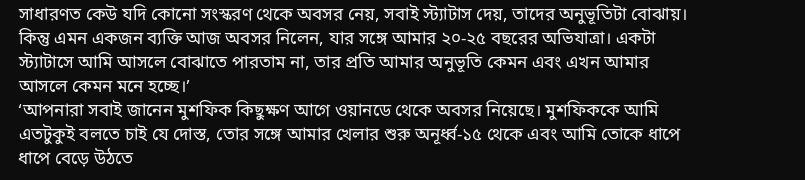সাধারণত কেউ যদি কোনো সংস্করণ থেকে অবসর নেয়, সবাই স্ট্যাটাস দেয়, তাদের অনুভূতিটা বোঝায়। কিন্তু এমন একজন ব্যক্তি আজ অবসর নিলেন, যার সঙ্গে আমার ২০-২৫ বছরের অভিযাত্রা। একটা স্ট্যাটাসে আমি আসলে বোঝাতে পারতাম না, তার প্রতি আমার অনুভূতি কেমন এবং এখন আমার আসলে কেমন মনে হচ্ছে।’
‘আপনারা সবাই জানেন মুশফিক কিছুক্ষণ আগে ওয়ানডে থেকে অবসর নিয়েছে। মুশফিককে আমি এতটুকুই বলতে চাই যে দোস্ত, তোর সঙ্গে আমার খেলার শুরু অনূর্ধ্ব-১৫ থেকে এবং আমি তোকে ধাপে ধাপে বেড়ে উঠতে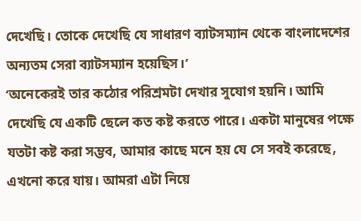দেখেছি। তোকে দেখেছি যে সাধারণ ব্যাটসম্যান থেকে বাংলাদেশের অন্যতম সেরা ব্যাটসম্যান হয়েছিস।’
‘অনেকেরই তার কঠোর পরিশ্রমটা দেখার সুযোগ হয়নি। আমি দেখেছি যে একটি ছেলে কত কষ্ট করতে পারে। একটা মানুষের পক্ষে যতটা কষ্ট করা সম্ভব, আমার কাছে মনে হয় যে সে সবই করেছে, এখনো করে যায়। আমরা এটা নিয়ে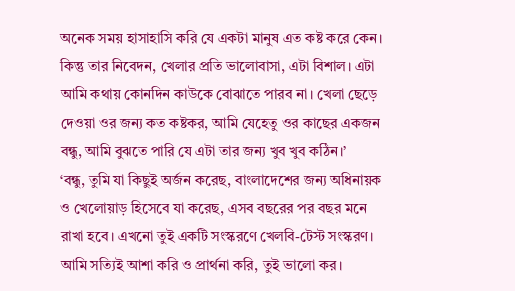অনেক সময় হাসাহাসি করি যে একটা মানুষ এত কষ্ট করে কেন। কিন্তু তার নিবেদন, খেলার প্রতি ভালোবাসা, এটা বিশাল। এটা আমি কথায় কোনদিন কাউকে বোঝাতে পারব না। খেলা ছেড়ে দেওয়া ওর জন্য কত কষ্টকর, আমি যেহেতু ওর কাছের একজন বন্ধু, আমি বুঝতে পারি যে এটা তার জন্য খুব খুব কঠিন।’
‘বন্ধু, তুমি যা কিছুই অর্জন করেছ, বাংলাদেশের জন্য অধিনায়ক ও খেলোয়াড় হিসেবে যা করেছ, এসব বছরের পর বছর মনে রাখা হবে। এখনো তুই একটি সংস্করণে খেলবি-টেস্ট সংস্করণ। আমি সত্যিই আশা করি ও প্রার্থনা করি, তুই ভালো কর।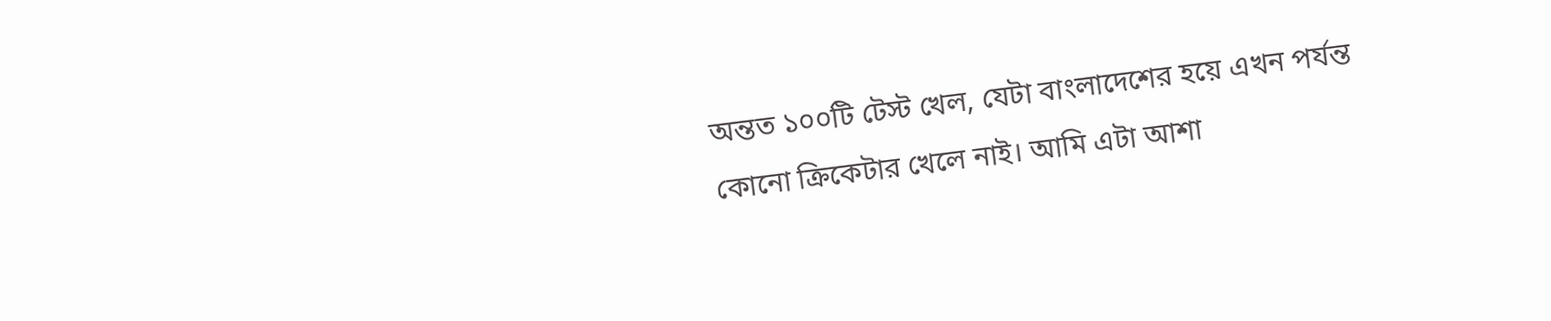অন্তত ১০০টি টেস্ট খেল, যেটা বাংলাদেশের হয়ে এখন পর্যন্ত কোনো ক্রিকেটার খেলে নাই। আমি এটা আশা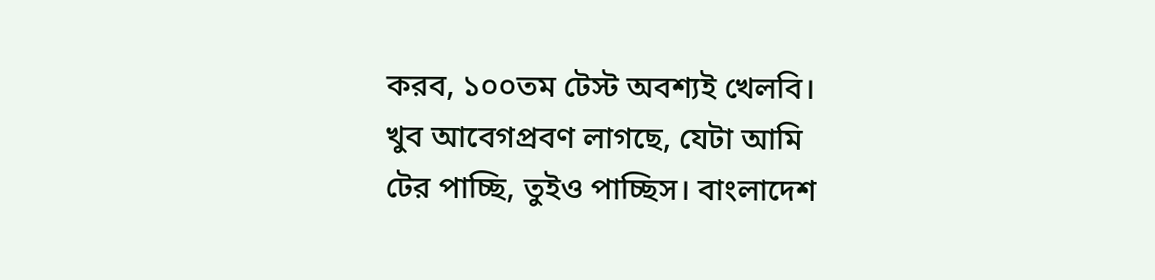করব, ১০০তম টেস্ট অবশ্যই খেলবি। খুব আবেগপ্রবণ লাগছে, যেটা আমি টের পাচ্ছি, তুইও পাচ্ছিস। বাংলাদেশ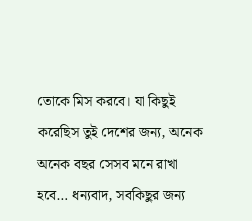তোকে মিস করবে। যা কিছুই করেছিস তুই দেশের জন্য, অনেক অনেক বছর সেসব মনে রাখা হবে… ধন্যবাদ, সবকিছুর জন্য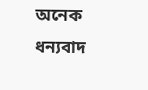অনেক ধন্যবাদ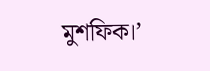মুশফিক।’